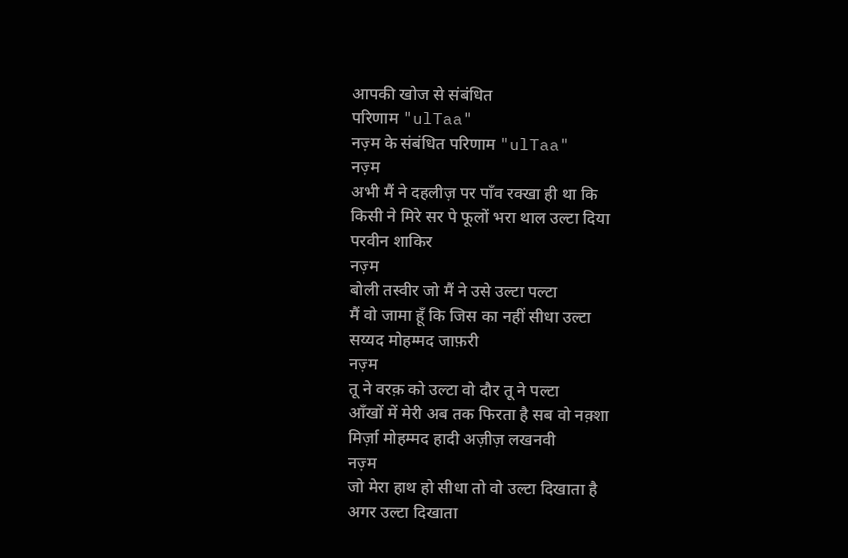आपकी खोज से संबंधित
परिणाम "ulTaa"
नज़्म के संबंधित परिणाम "ulTaa"
नज़्म
अभी मैं ने दहलीज़ पर पाँव रक्खा ही था कि
किसी ने मिरे सर पे फूलों भरा थाल उल्टा दिया
परवीन शाकिर
नज़्म
बोली तस्वीर जो मैं ने उसे उल्टा पल्टा
मैं वो जामा हूँ कि जिस का नहीं सीधा उल्टा
सय्यद मोहम्मद जाफ़री
नज़्म
तू ने वरक़ को उल्टा वो दौर तू ने पल्टा
आँखों में मेरी अब तक फिरता है सब वो नक़्शा
मिर्ज़ा मोहम्मद हादी अज़ीज़ लखनवी
नज़्म
जो मेरा हाथ हो सीधा तो वो उल्टा दिखाता है
अगर उल्टा दिखाता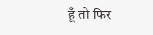हूँ तो फिर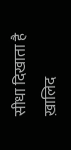सीधा दिखाता है
ख़ालिद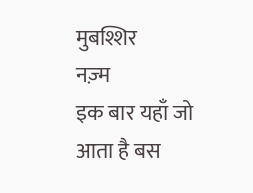मुबश्शिर
नज़्म
इक बार यहाँ जो आता है बस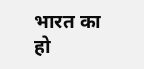भारत का हो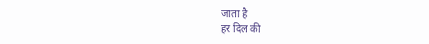जाता है
हर दिल की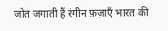जोत जगाती हैं रंगीन फ़ज़ाएँ भारत की